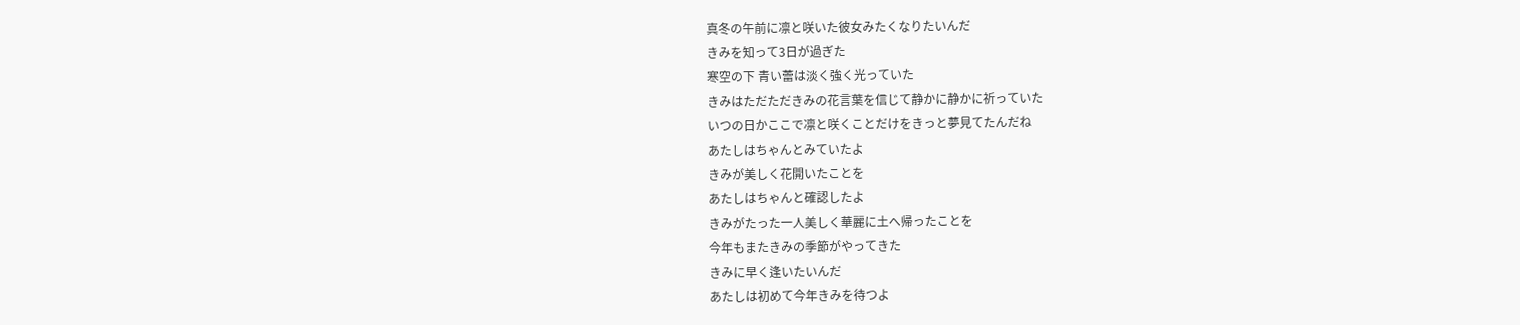真冬の午前に凛と咲いた彼女みたくなりたいんだ
きみを知って3日が過ぎた
寒空の下 青い蕾は淡く強く光っていた
きみはただただきみの花言葉を信じて静かに静かに祈っていた
いつの日かここで凛と咲くことだけをきっと夢見てたんだね
あたしはちゃんとみていたよ
きみが美しく花開いたことを
あたしはちゃんと確認したよ
きみがたった一人美しく華麗に土へ帰ったことを
今年もまたきみの季節がやってきた
きみに早く逢いたいんだ
あたしは初めて今年きみを待つよ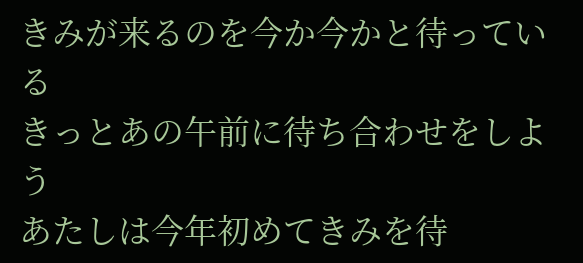きみが来るのを今か今かと待っている
きっとあの午前に待ち合わせをしよう
あたしは今年初めてきみを待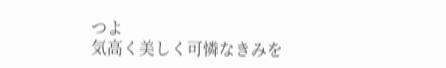つよ
気高く美しく可憐なきみを